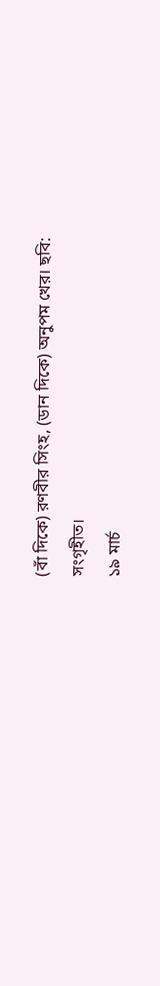(বাঁ দিকে) রণবীর সিংহ, (ডান দিকে) অনুপম খের। ছবি: সংগৃহীত।
১৯ মার্চ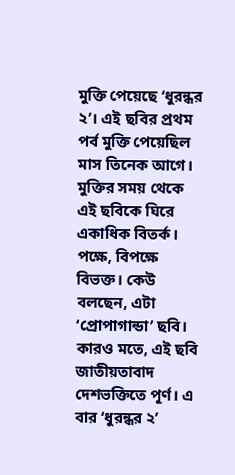মুক্তি পেয়েছে ‘ধুরন্ধর ২’। এই ছবির প্রথম পর্ব মুক্তি পেয়েছিল মাস তিনেক আগে। মুক্তির সময় থেকে এই ছবিকে ঘিরে একাধিক বিতর্ক। পক্ষে, বিপক্ষে বিভক্ত। কেউ বলছেন, এটা ‘প্রোপাগান্ডা’ ছবি। কারও মতে, এই ছবি জাতীয়তাবাদ দেশভক্তিতে পূর্ণ। এ বার ‘ধুরন্ধর ২’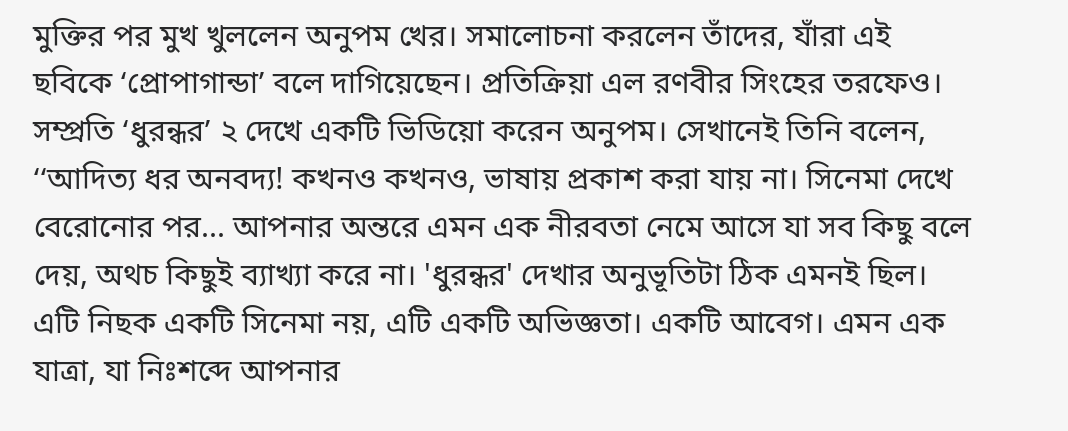মুক্তির পর মুখ খুললেন অনুপম খের। সমালোচনা করলেন তাঁদের, যাঁরা এই ছবিকে ‘প্রোপাগান্ডা’ বলে দাগিয়েছেন। প্রতিক্রিয়া এল রণবীর সিংহের তরফেও।
সম্প্রতি ‘ধুরন্ধর’ ২ দেখে একটি ভিডিয়ো করেন অনুপম। সেখানেই তিনি বলেন, ‘‘আদিত্য ধর অনবদ্য! কখনও কখনও, ভাষায় প্রকাশ করা যায় না। সিনেমা দেখে বেরোনোর পর... আপনার অন্তরে এমন এক নীরবতা নেমে আসে যা সব কিছু বলে দেয়, অথচ কিছুই ব্যাখ্যা করে না। 'ধুরন্ধর' দেখার অনুভূতিটা ঠিক এমনই ছিল। এটি নিছক একটি সিনেমা নয়, এটি একটি অভিজ্ঞতা। একটি আবেগ। এমন এক যাত্রা, যা নিঃশব্দে আপনার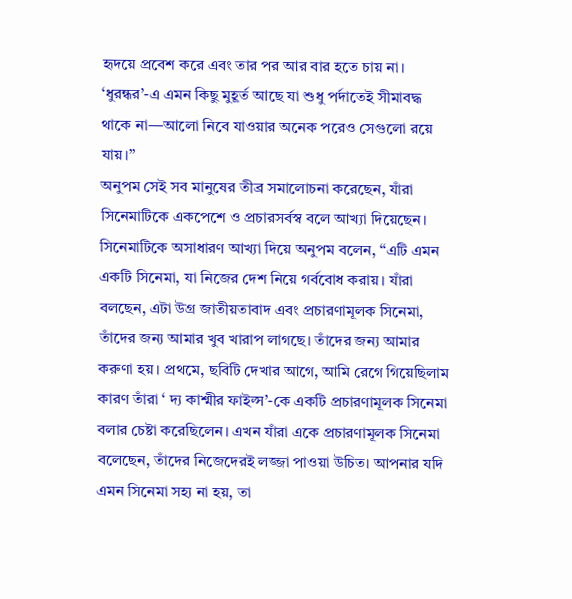হৃদয়ে প্রবেশ করে এবং তার পর আর বার হতে চায় না। ‘ধুরন্ধর’-এ এমন কিছু মুহূর্ত আছে যা শুধু পর্দাতেই সীমাবদ্ধ থাকে না—আলো নিবে যাওয়ার অনেক পরেও সেগুলো রয়ে যায়।’’
অনুপম সেই সব মানুষের তীব্র সমালোচনা করেছেন, যাঁরা সিনেমাটিকে একপেশে ও প্রচারসর্বস্ব বলে আখ্যা দিয়েছেন। সিনেমাটিকে অসাধারণ আখ্যা দিয়ে অনুপম বলেন, ‘‘এটি এমন একটি সিনেমা, যা নিজের দেশ নিয়ে গর্ববোধ করায়। যাঁরা বলছেন, এটা উগ্র জাতীয়তাবাদ এবং প্রচারণামূলক সিনেমা, তাঁদের জন্য আমার খুব খারাপ লাগছে। তাঁদের জন্য আমার করুণা হয়। প্রথমে, ছবিটি দেখার আগে, আমি রেগে গিয়েছিলাম কারণ তাঁরা ‘ দ্য কাশ্মীর ফাইল্স’-কে একটি প্রচারণামূলক সিনেমা বলার চেষ্টা করেছিলেন। এখন যাঁরা একে প্রচারণামূলক সিনেমা বলেছেন, তাঁদের নিজেদেরই লজ্জা পাওয়া উচিত। আপনার যদি এমন সিনেমা সহ্য না হয়, তা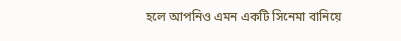হলে আপনিও এমন একটি সিনেমা বানিয়ে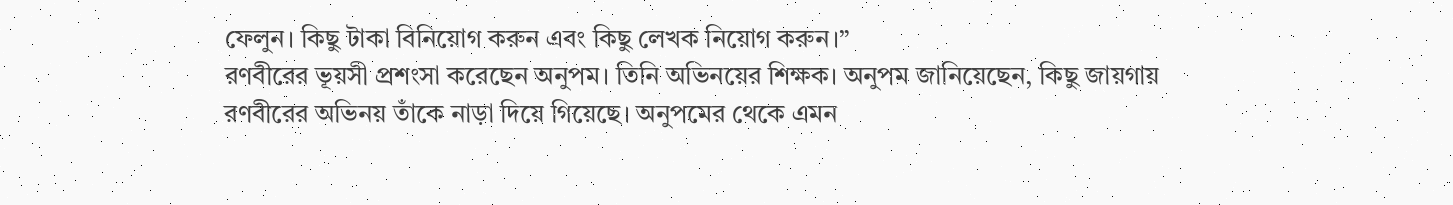ফেলুন। কিছু টাকা বিনিয়োগ করুন এবং কিছু লেখক নিয়োগ করুন।”
রণবীরের ভূয়সী প্রশংসা করেছেন অনুপম। তিনি অভিনয়ের শিক্ষক। অনুপম জানিয়েছেন, কিছু জায়গায় রণবীরের অভিনয় তাঁকে নাড়া দিয়ে গিয়েছে। অনুপমের থেকে এমন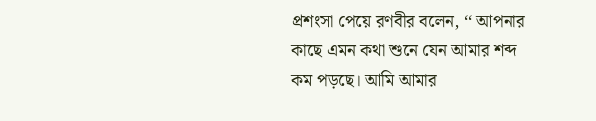প্রশংসা পেয়ে রণবীর বলেন, ‘‘ আপনার কাছে এমন কথা শুনে যেন আমার শব্দ কম পড়ছে। আমি আমার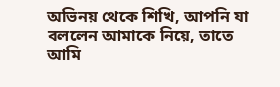অভিনয় থেকে শিখি, আপনি যা বললেন আমাকে নিয়ে, তাতে আমি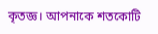কৃতজ্ঞ। আপনাকে শতকোটি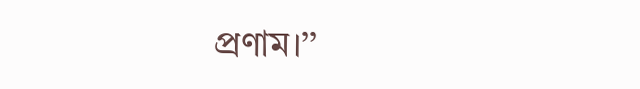প্রণাম।’’